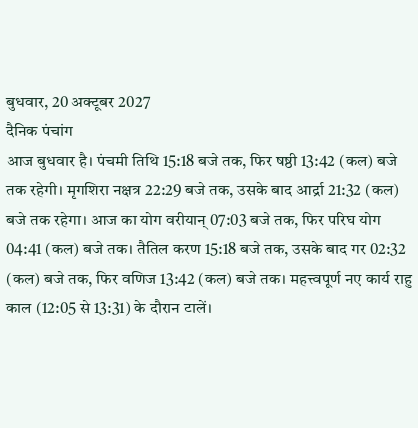बुधवार, 20 अक्टूबर 2027
दैनिक पंचांग
आज बुधवार है। पंचमी तिथि 15:18 बजे तक, फिर षष्ठी 13:42 (कल) बजे तक रहेगी। मृगशिरा नक्षत्र 22:29 बजे तक, उसके बाद आर्द्रा 21:32 (कल) बजे तक रहेगा। आज का योग वरीयान् 07:03 बजे तक, फिर परिघ योग 04:41 (कल) बजे तक। तैतिल करण 15:18 बजे तक, उसके बाद गर 02:32 (कल) बजे तक, फिर वणिज 13:42 (कल) बजे तक। महत्त्वपूर्ण नए कार्य राहु काल (12:05 से 13:31) के दौरान टालें।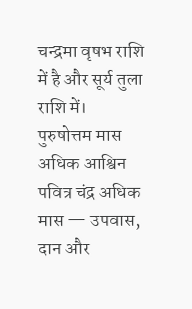चन्द्रमा वृषभ राशि में है और सूर्य तुला राशि में।
पुरुषोत्तम मास
अधिक आश्विन
पवित्र चंद्र अधिक मास — उपवास, दान और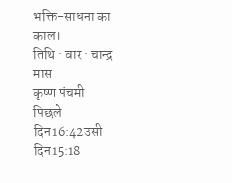भक्ति-साधना का काल।
तिथि · वार · चान्द्र मास
कृष्ण पंचमी
पिछले दिन16:42उसी दिन15:18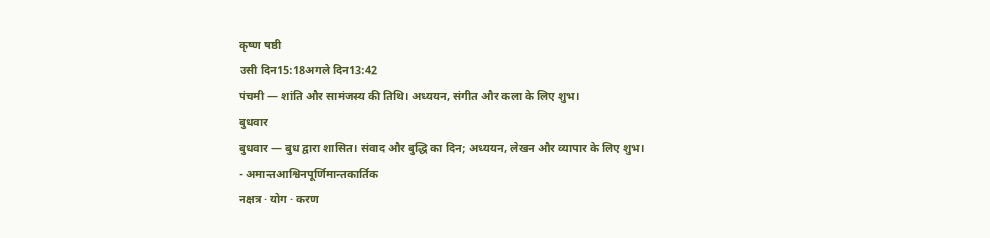कृष्ण षष्ठी
उसी दिन15:18अगले दिन13:42
पंचमी — शांति और सामंजस्य की तिथि। अध्ययन, संगीत और कला के लिए शुभ।
बुधवार
बुधवार — बुध द्वारा शासित। संवाद और बुद्धि का दिन; अध्ययन, लेखन और व्यापार के लिए शुभ।
- अमान्तआश्विनपूर्णिमान्तकार्तिक
नक्षत्र · योग · करण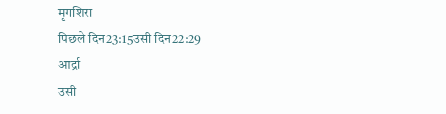मृगशिरा
पिछले दिन23:15उसी दिन22:29
आर्द्रा
उसी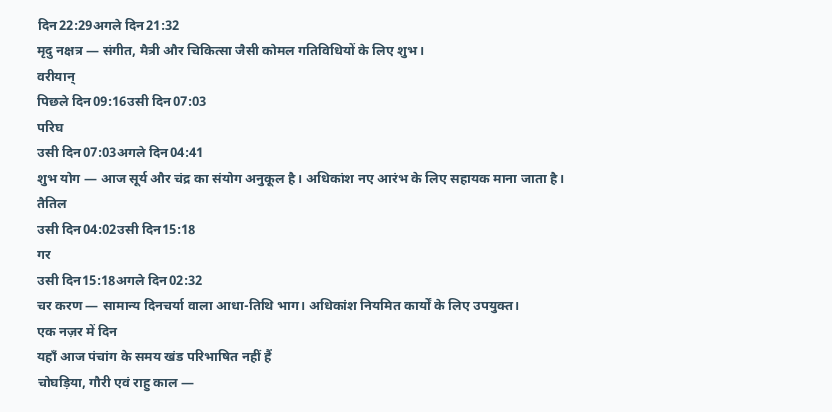दिन22:29अगले दिन21:32
मृदु नक्षत्र — संगीत, मैत्री और चिकित्सा जैसी कोमल गतिविधियों के लिए शुभ।
वरीयान्
पिछले दिन09:16उसी दिन07:03
परिघ
उसी दिन07:03अगले दिन04:41
शुभ योग — आज सूर्य और चंद्र का संयोग अनुकूल है। अधिकांश नए आरंभ के लिए सहायक माना जाता है।
तैतिल
उसी दिन04:02उसी दिन15:18
गर
उसी दिन15:18अगले दिन02:32
चर करण — सामान्य दिनचर्या वाला आधा-तिथि भाग। अधिकांश नियमित कार्यों के लिए उपयुक्त।
एक नज़र में दिन
यहाँ आज पंचांग के समय खंड परिभाषित नहीं हैं
चोघड़िया, गौरी एवं राहु काल —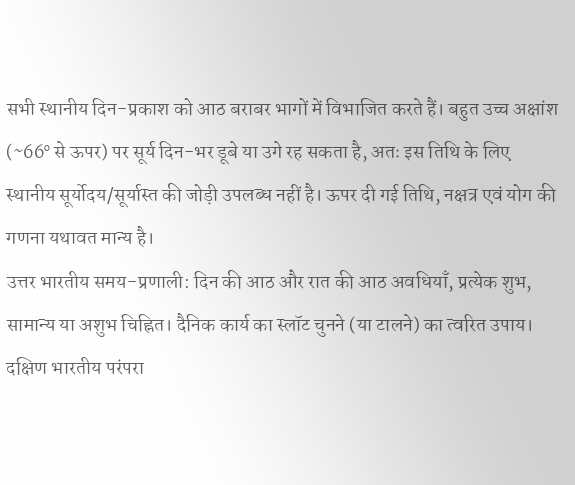सभी स्थानीय दिन-प्रकाश को आठ बराबर भागों में विभाजित करते हैं। बहुत उच्च अक्षांश (~66° से ऊपर) पर सूर्य दिन-भर डूबे या उगे रह सकता है, अतः इस तिथि के लिए स्थानीय सूर्योदय/सूर्यास्त की जोड़ी उपलब्ध नहीं है। ऊपर दी गई तिथि, नक्षत्र एवं योग की गणना यथावत मान्य है।
उत्तर भारतीय समय-प्रणाली: दिन की आठ और रात की आठ अवधियाँ, प्रत्येक शुभ, सामान्य या अशुभ चिह्नित। दैनिक कार्य का स्लॉट चुनने (या टालने) का त्वरित उपाय।
दक्षिण भारतीय परंपरा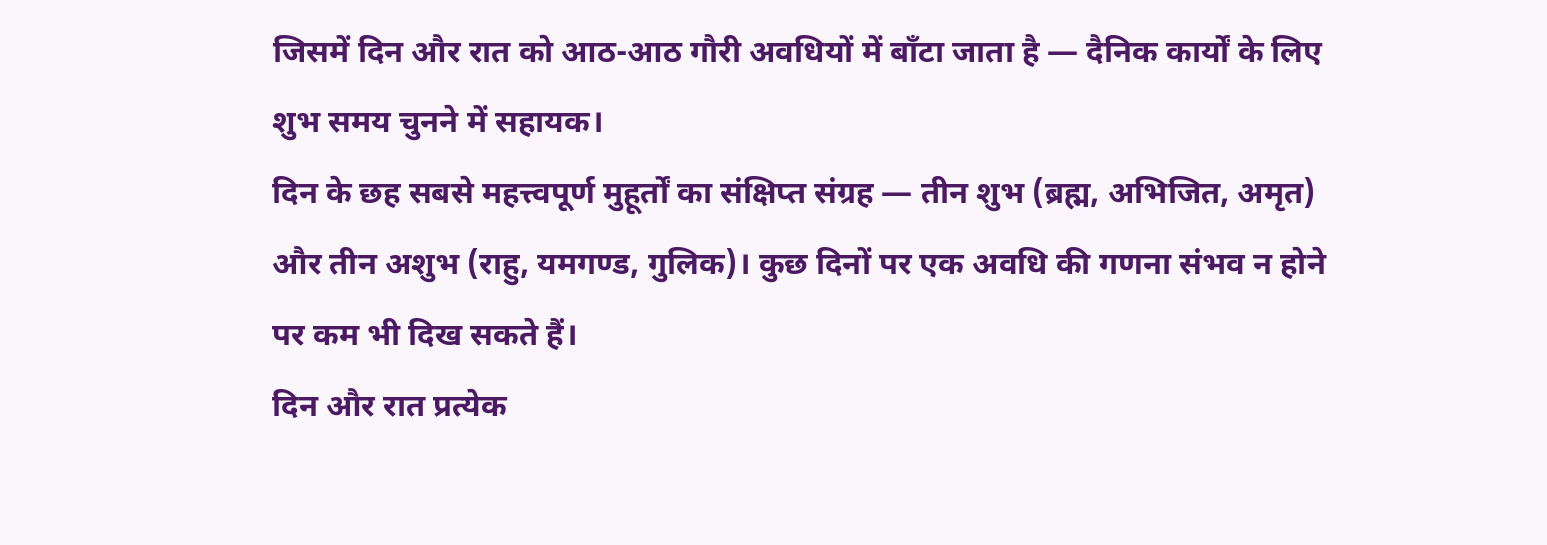जिसमें दिन और रात को आठ-आठ गौरी अवधियों में बाँटा जाता है — दैनिक कार्यों के लिए शुभ समय चुनने में सहायक।
दिन के छह सबसे महत्त्वपूर्ण मुहूर्तों का संक्षिप्त संग्रह — तीन शुभ (ब्रह्म, अभिजित, अमृत) और तीन अशुभ (राहु, यमगण्ड, गुलिक)। कुछ दिनों पर एक अवधि की गणना संभव न होने पर कम भी दिख सकते हैं।
दिन और रात प्रत्येक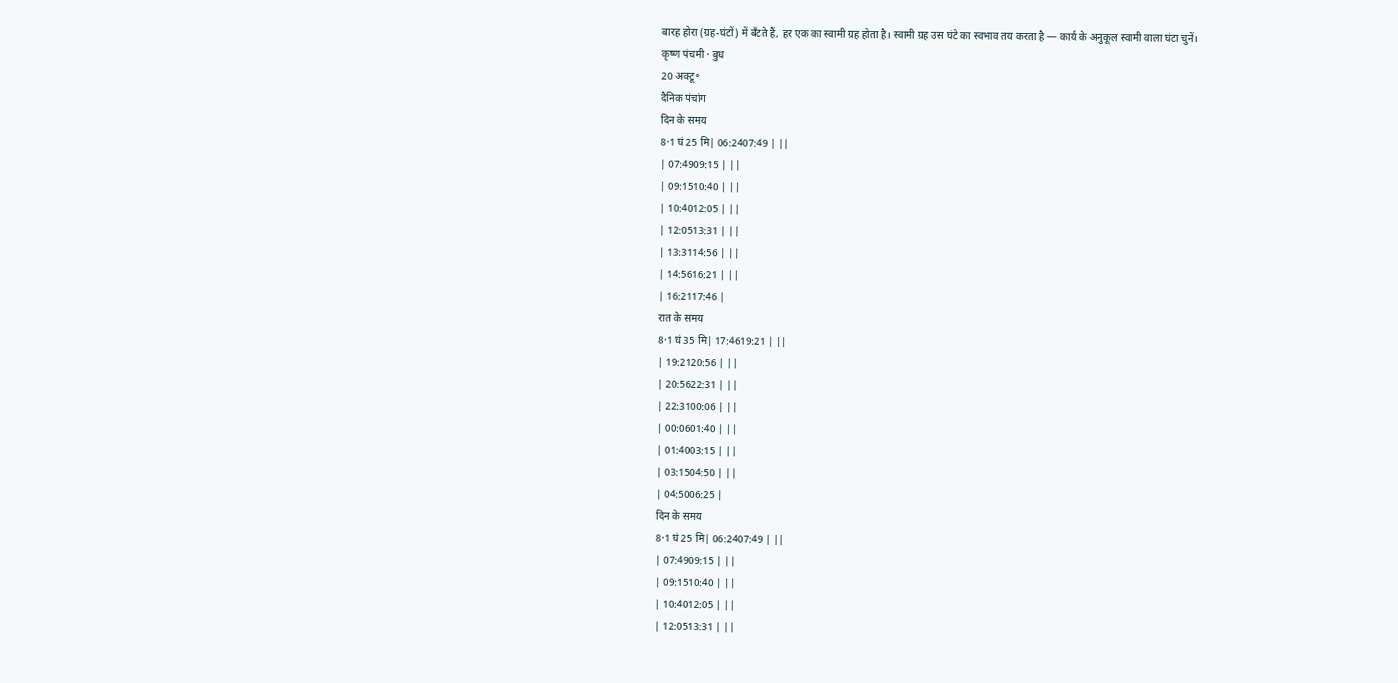बारह होरा (ग्रह-घंटों) में बँटते हैं, हर एक का स्वामी ग्रह होता है। स्वामी ग्रह उस घंटे का स्वभाव तय करता है — कार्य के अनुकूल स्वामी वाला घंटा चुनें।
कृष्ण पंचमी · बुध
20 अक्टू॰
दैनिक पंचांग
दिन के समय
8·1 घं 25 मि| 06:2407:49 | ||
| 07:4909:15 | ||
| 09:1510:40 | ||
| 10:4012:05 | ||
| 12:0513:31 | ||
| 13:3114:56 | ||
| 14:5616:21 | ||
| 16:2117:46 |
रात के समय
8·1 घं 35 मि| 17:4619:21 | ||
| 19:2120:56 | ||
| 20:5622:31 | ||
| 22:3100:06 | ||
| 00:0601:40 | ||
| 01:4003:15 | ||
| 03:1504:50 | ||
| 04:5006:25 |
दिन के समय
8·1 घं 25 मि| 06:2407:49 | ||
| 07:4909:15 | ||
| 09:1510:40 | ||
| 10:4012:05 | ||
| 12:0513:31 | ||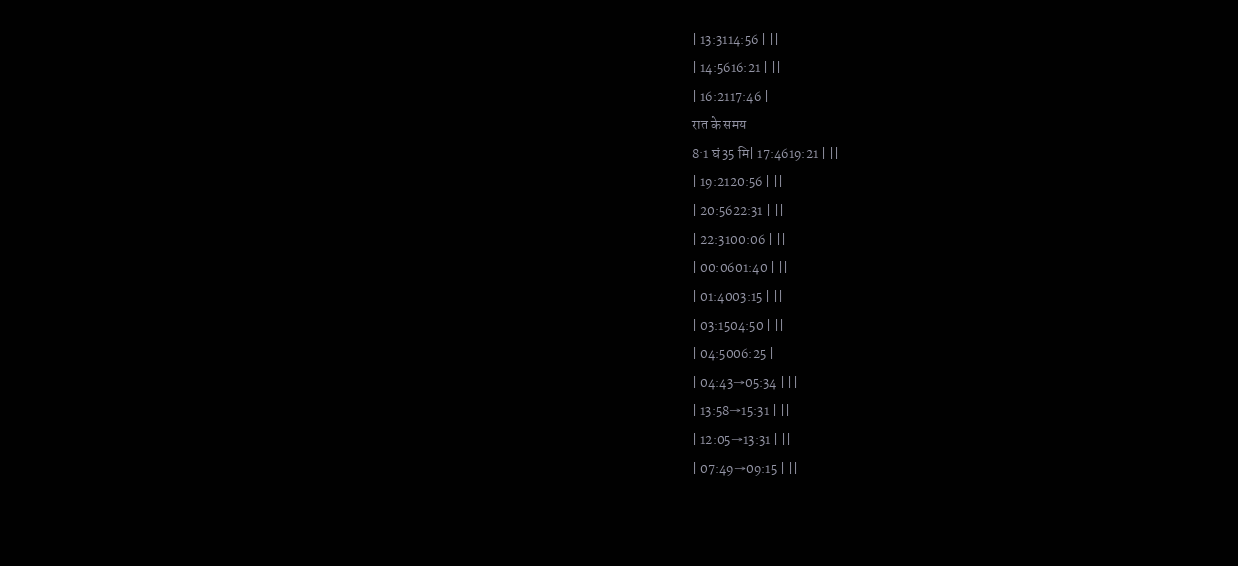| 13:3114:56 | ||
| 14:5616:21 | ||
| 16:2117:46 |
रात के समय
8·1 घं 35 मि| 17:4619:21 | ||
| 19:2120:56 | ||
| 20:5622:31 | ||
| 22:3100:06 | ||
| 00:0601:40 | ||
| 01:4003:15 | ||
| 03:1504:50 | ||
| 04:5006:25 |
| 04:43→05:34 | ||
| 13:58→15:31 | ||
| 12:05→13:31 | ||
| 07:49→09:15 | ||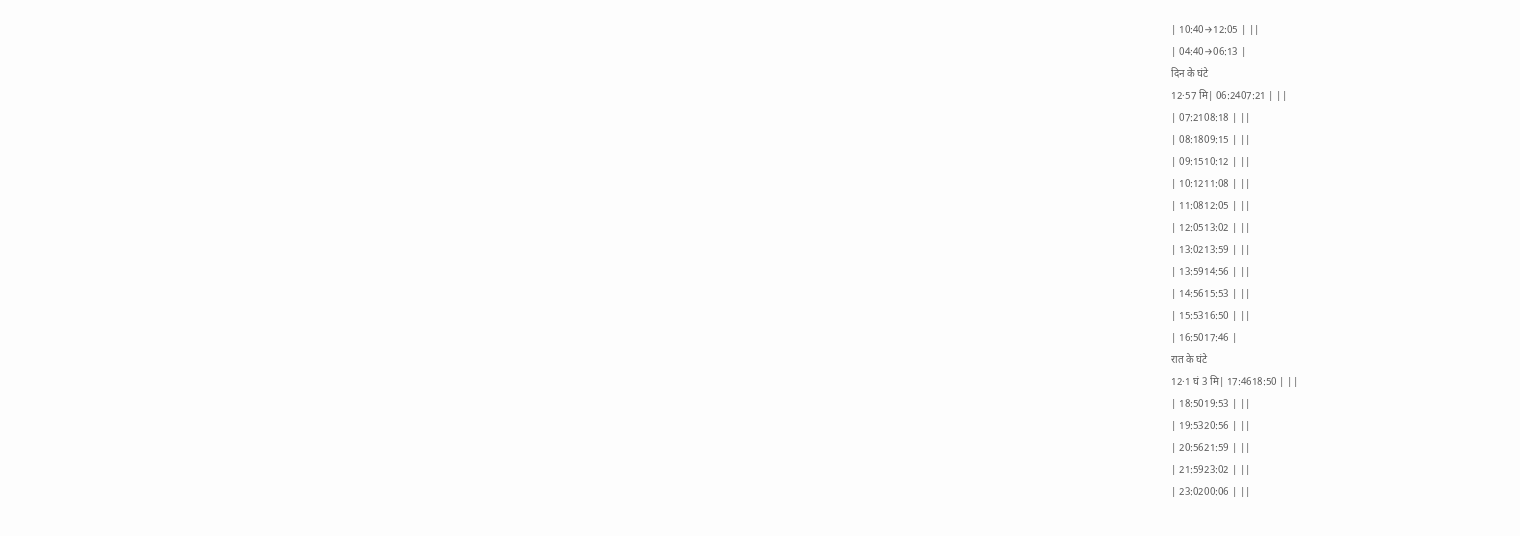| 10:40→12:05 | ||
| 04:40→06:13 |
दिन के घंटे
12·57 मि| 06:2407:21 | ||
| 07:2108:18 | ||
| 08:1809:15 | ||
| 09:1510:12 | ||
| 10:1211:08 | ||
| 11:0812:05 | ||
| 12:0513:02 | ||
| 13:0213:59 | ||
| 13:5914:56 | ||
| 14:5615:53 | ||
| 15:5316:50 | ||
| 16:5017:46 |
रात के घंटे
12·1 घं 3 मि| 17:4618:50 | ||
| 18:5019:53 | ||
| 19:5320:56 | ||
| 20:5621:59 | ||
| 21:5923:02 | ||
| 23:0200:06 | ||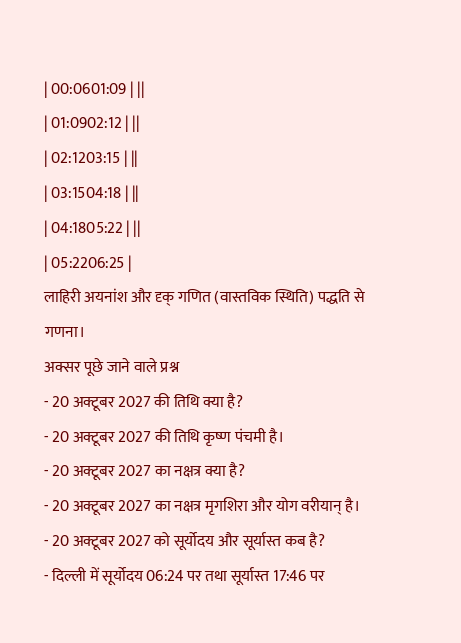| 00:0601:09 | ||
| 01:0902:12 | ||
| 02:1203:15 | ||
| 03:1504:18 | ||
| 04:1805:22 | ||
| 05:2206:25 |
लाहिरी अयनांश और दृक् गणित (वास्तविक स्थिति) पद्धति से गणना।
अक्सर पूछे जाने वाले प्रश्न
- 20 अक्टूबर 2027 की तिथि क्या है?
- 20 अक्टूबर 2027 की तिथि कृष्ण पंचमी है।
- 20 अक्टूबर 2027 का नक्षत्र क्या है?
- 20 अक्टूबर 2027 का नक्षत्र मृगशिरा और योग वरीयान् है।
- 20 अक्टूबर 2027 को सूर्योदय और सूर्यास्त कब है?
- दिल्ली में सूर्योदय 06:24 पर तथा सूर्यास्त 17:46 पर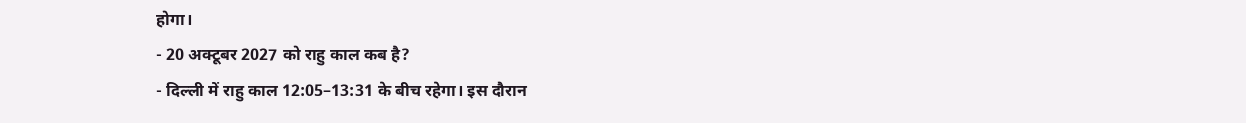होगा।
- 20 अक्टूबर 2027 को राहु काल कब है?
- दिल्ली में राहु काल 12:05–13:31 के बीच रहेगा। इस दौरान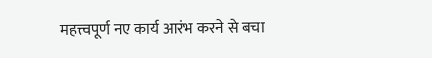महत्त्वपूर्ण नए कार्य आरंभ करने से बचा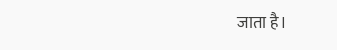जाता है।